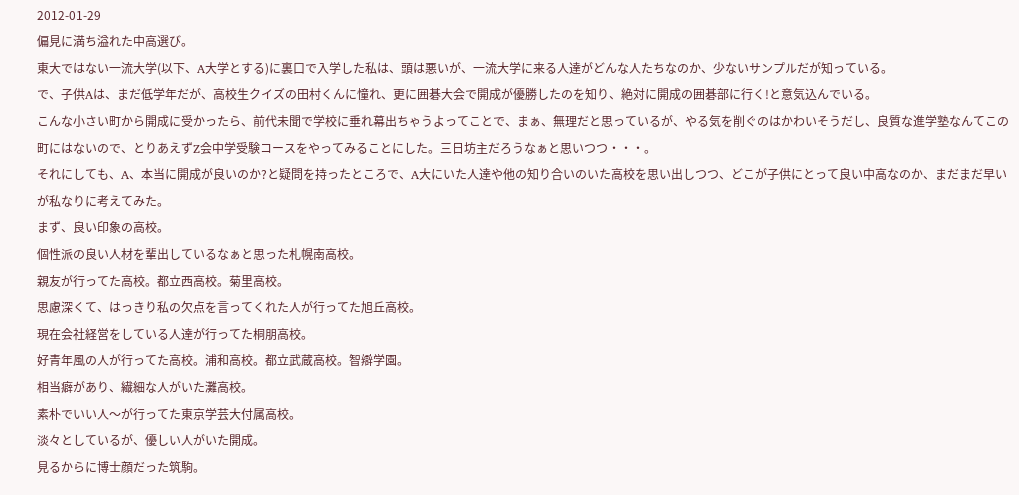2012-01-29
偏見に満ち溢れた中高選び。
東大ではない一流大学(以下、A大学とする)に裏口で入学した私は、頭は悪いが、一流大学に来る人達がどんな人たちなのか、少ないサンプルだが知っている。
で、子供Aは、まだ低学年だが、高校生クイズの田村くんに憧れ、更に囲碁大会で開成が優勝したのを知り、絶対に開成の囲碁部に行く!と意気込んでいる。
こんな小さい町から開成に受かったら、前代未聞で学校に垂れ幕出ちゃうよってことで、まぁ、無理だと思っているが、やる気を削ぐのはかわいそうだし、良質な進学塾なんてこの町にはないので、とりあえずZ会中学受験コースをやってみることにした。三日坊主だろうなぁと思いつつ・・・。
それにしても、A、本当に開成が良いのか?と疑問を持ったところで、A大にいた人達や他の知り合いのいた高校を思い出しつつ、どこが子供にとって良い中高なのか、まだまだ早いが私なりに考えてみた。
まず、良い印象の高校。
個性派の良い人材を輩出しているなぁと思った札幌南高校。
親友が行ってた高校。都立西高校。菊里高校。
思慮深くて、はっきり私の欠点を言ってくれた人が行ってた旭丘高校。
現在会社経営をしている人達が行ってた桐朋高校。
好青年風の人が行ってた高校。浦和高校。都立武蔵高校。智辯学園。
相当癖があり、繊細な人がいた灘高校。
素朴でいい人〜が行ってた東京学芸大付属高校。
淡々としているが、優しい人がいた開成。
見るからに博士顔だった筑駒。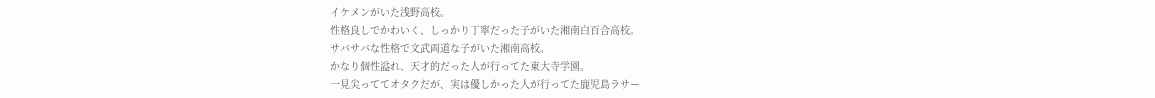イケメンがいた浅野高校。
性格良しでかわいく、しっかり丁寧だった子がいた湘南白百合高校。
サバサバな性格で文武両道な子がいた湘南高校。
かなり個性溢れ、天才的だった人が行ってた東大寺学園。
一見尖っててオタクだが、実は優しかった人が行ってた鹿児島ラサー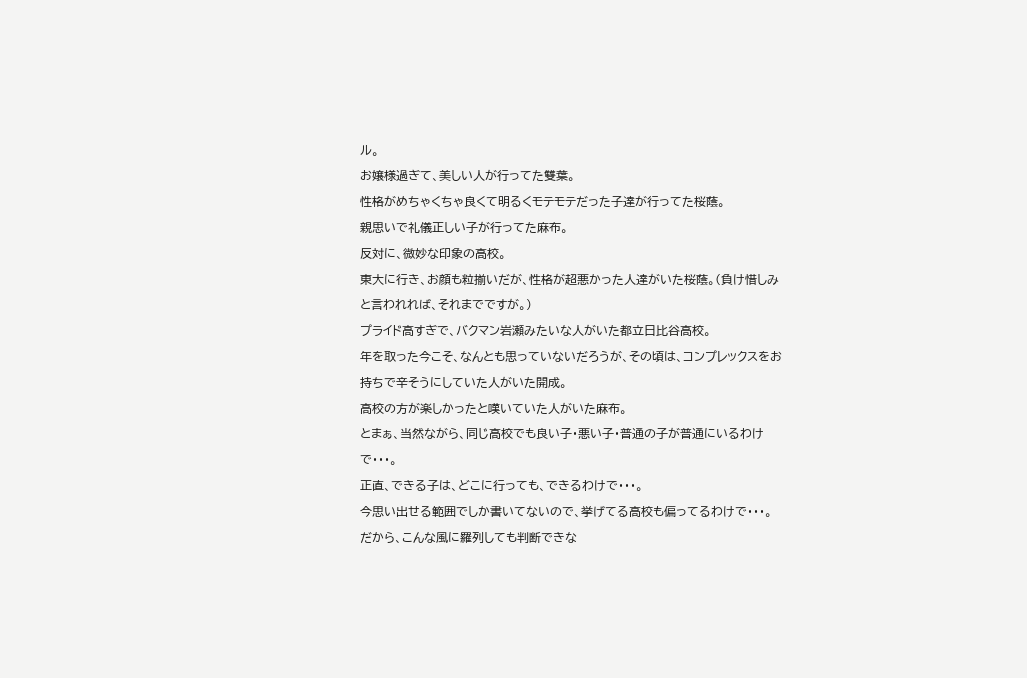ル。
お嬢様過ぎて、美しい人が行ってた雙葉。
性格がめちゃくちゃ良くて明るくモテモテだった子達が行ってた桜蔭。
親思いで礼儀正しい子が行ってた麻布。
反対に、微妙な印象の高校。
東大に行き、お顔も粒揃いだが、性格が超悪かった人達がいた桜蔭。(負け惜しみと言われれば、それまでですが。)
プライド高すぎで、バクマン岩瀬みたいな人がいた都立日比谷高校。
年を取った今こそ、なんとも思っていないだろうが、その頃は、コンプレックスをお持ちで辛そうにしていた人がいた開成。
高校の方が楽しかったと嘆いていた人がいた麻布。
とまぁ、当然ながら、同じ高校でも良い子・悪い子・普通の子が普通にいるわけで・・・。
正直、できる子は、どこに行っても、できるわけで・・・。
今思い出せる範囲でしか書いてないので、挙げてる高校も偏ってるわけで・・・。
だから、こんな風に羅列しても判断できな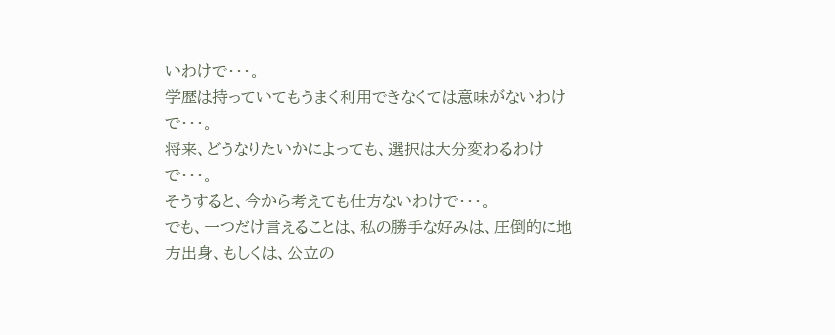いわけで・・・。
学歴は持っていてもうまく利用できなくては意味がないわけで・・・。
将来、どうなりたいかによっても、選択は大分変わるわけで・・・。
そうすると、今から考えても仕方ないわけで・・・。
でも、一つだけ言えることは、私の勝手な好みは、圧倒的に地方出身、もしくは、公立の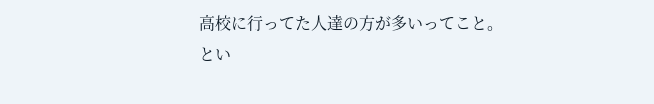高校に行ってた人達の方が多いってこと。
とい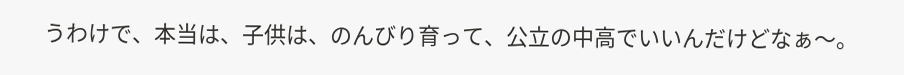うわけで、本当は、子供は、のんびり育って、公立の中高でいいんだけどなぁ〜。